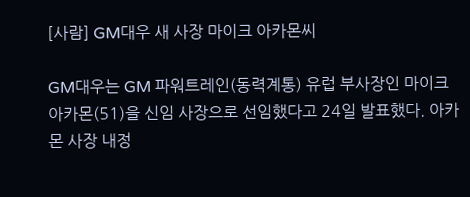[사람] GM대우 새 사장 마이크 아카몬씨

GM대우는 GM 파워트레인(동력계통) 유럽 부사장인 마이크 아카몬(51)을 신임 사장으로 선임했다고 24일 발표했다. 아카몬 사장 내정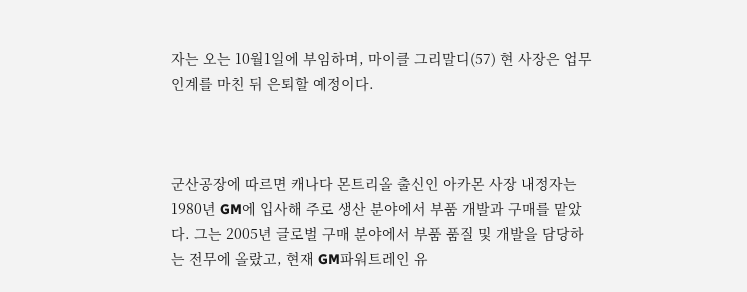자는 오는 10월1일에 부임하며, 마이클 그리말디(57) 현 사장은 업무 인계를 마친 뒤 은퇴할 예정이다.



군산공장에 따르면 캐나다 몬트리올 출신인 아카몬 사장 내정자는 1980년 GM에 입사해 주로 생산 분야에서 부품 개발과 구매를 맡았다. 그는 2005년 글로벌 구매 분야에서 부품 품질 및 개발을 담당하는 전무에 올랐고, 현재 GM파워트레인 유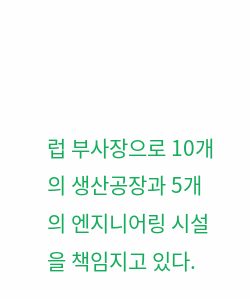럽 부사장으로 10개의 생산공장과 5개의 엔지니어링 시설을 책임지고 있다.